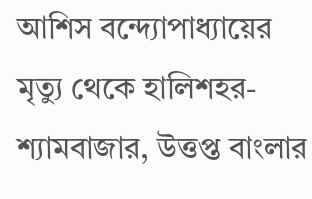আশিস বন্দ্যোপাধ্যায়ের মৃত্যু থেকে হালিশহর-শ্যামবাজার, উত্তপ্ত বাংলার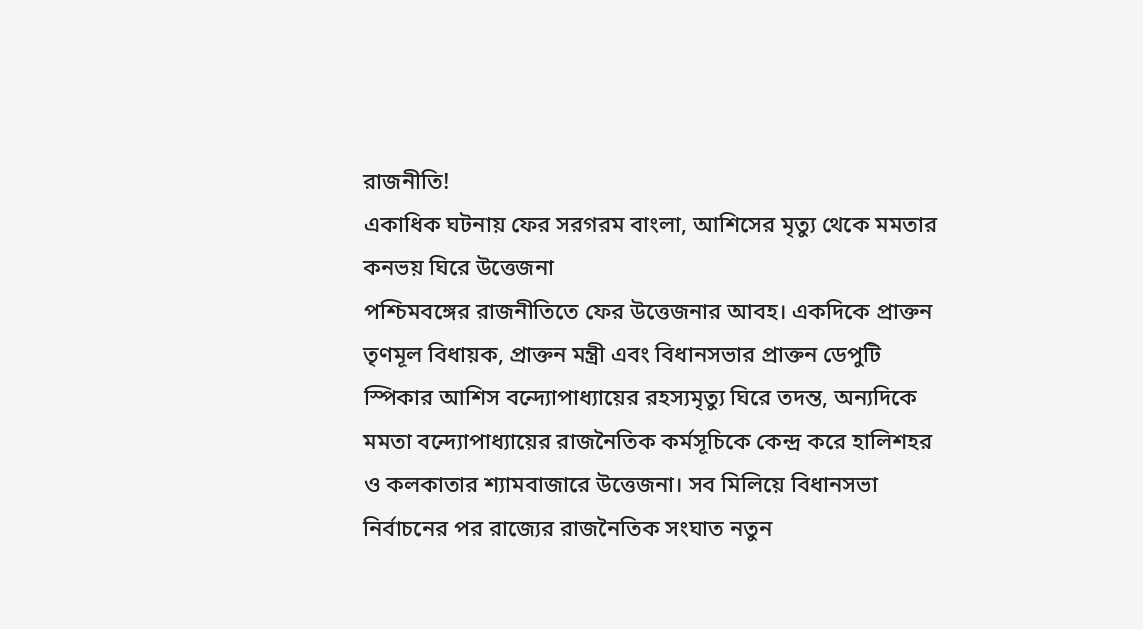রাজনীতি!
একাধিক ঘটনায় ফের সরগরম বাংলা, আশিসের মৃত্যু থেকে মমতার কনভয় ঘিরে উত্তেজনা
পশ্চিমবঙ্গের রাজনীতিতে ফের উত্তেজনার আবহ। একদিকে প্রাক্তন তৃণমূল বিধায়ক, প্রাক্তন মন্ত্রী এবং বিধানসভার প্রাক্তন ডেপুটি স্পিকার আশিস বন্দ্যোপাধ্যায়ের রহস্যমৃত্যু ঘিরে তদন্ত, অন্যদিকে মমতা বন্দ্যোপাধ্যায়ের রাজনৈতিক কর্মসূচিকে কেন্দ্র করে হালিশহর ও কলকাতার শ্যামবাজারে উত্তেজনা। সব মিলিয়ে বিধানসভা নির্বাচনের পর রাজ্যের রাজনৈতিক সংঘাত নতুন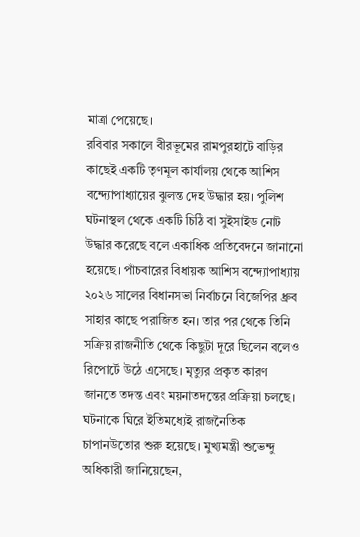মাত্রা পেয়েছে।
রবিবার সকালে বীরভূমের রামপুরহাটে বাড়ির কাছেই একটি তৃণমূল কার্যালয় থেকে আশিস বন্দ্যোপাধ্যায়ের ঝুলন্ত দেহ উদ্ধার হয়। পুলিশ ঘটনাস্থল থেকে একটি চিঠি বা সুইসাইড নোট উদ্ধার করেছে বলে একাধিক প্রতিবেদনে জানানো হয়েছে। পাঁচবারের বিধায়ক আশিস বন্দ্যোপাধ্যায় ২০২৬ সালের বিধানসভা নির্বাচনে বিজেপির ধ্রুব সাহার কাছে পরাজিত হন। তার পর থেকে তিনি সক্রিয় রাজনীতি থেকে কিছুটা দূরে ছিলেন বলেও রিপোর্টে উঠে এসেছে। মৃত্যুর প্রকৃত কারণ জানতে তদন্ত এবং ময়নাতদন্তের প্রক্রিয়া চলছে।
ঘটনাকে ঘিরে ইতিমধ্যেই রাজনৈতিক চাপানউতোর শুরু হয়েছে। মুখ্যমন্ত্রী শুভেন্দু অধিকারী জানিয়েছেন,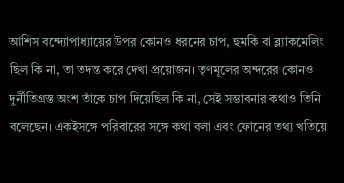আশিস বন্দ্যোপাধ্যায়ের উপর কোনও ধরনের চাপ, হুমকি বা ব্ল্যাকমেলিং ছিল কি না, তা তদন্ত করে দেখা প্রয়োজন। তৃণমূলের অন্দরের কোনও দুর্নীতিগ্রস্ত অংশ তাঁকে চাপ দিয়েছিল কি না, সেই সম্ভাবনার কথাও তিনি বলেছেন। একইসঙ্গে পরিবারের সঙ্গে কথা বলা এবং ফোনের তথ্য খতিয়ে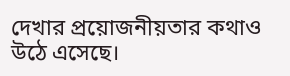দেখার প্রয়োজনীয়তার কথাও উঠে এসেছে।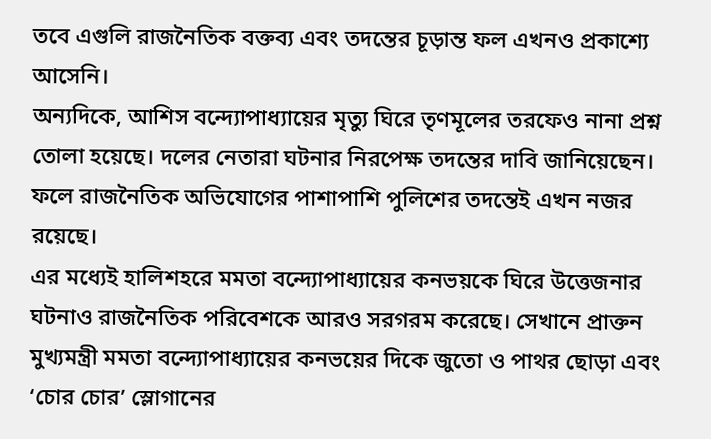তবে এগুলি রাজনৈতিক বক্তব্য এবং তদন্তের চূড়ান্ত ফল এখনও প্রকাশ্যে আসেনি।
অন্যদিকে, আশিস বন্দ্যোপাধ্যায়ের মৃত্যু ঘিরে তৃণমূলের তরফেও নানা প্রশ্ন তোলা হয়েছে। দলের নেতারা ঘটনার নিরপেক্ষ তদন্তের দাবি জানিয়েছেন। ফলে রাজনৈতিক অভিযোগের পাশাপাশি পুলিশের তদন্তেই এখন নজর রয়েছে।
এর মধ্যেই হালিশহরে মমতা বন্দ্যোপাধ্যায়ের কনভয়কে ঘিরে উত্তেজনার ঘটনাও রাজনৈতিক পরিবেশকে আরও সরগরম করেছে। সেখানে প্রাক্তন মুখ্যমন্ত্রী মমতা বন্দ্যোপাধ্যায়ের কনভয়ের দিকে জুতো ও পাথর ছোড়া এবং ‘চোর চোর’ স্লোগানের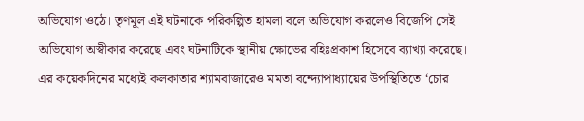অভিযোগ ওঠে। তৃণমূল এই ঘটনাকে পরিকল্পিত হামলা বলে অভিযোগ করলেও বিজেপি সেই অভিযোগ অস্বীকার করেছে এবং ঘটনাটিকে স্থানীয় ক্ষোভের বহিঃপ্রকাশ হিসেবে ব্যাখ্যা করেছে।
এর কয়েকদিনের মধ্যেই কলকাতার শ্যামবাজারেও মমতা বন্দ্যোপাধ্যায়ের উপস্থিতিতে ‘চোর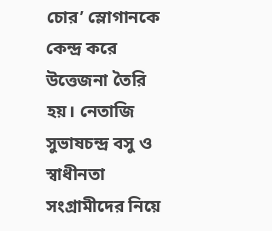চোর’ স্লোগানকে কেন্দ্র করে উত্তেজনা তৈরি হয়। নেতাজি সুভাষচন্দ্র বসু ও স্বাধীনতা সংগ্রামীদের নিয়ে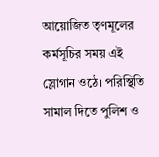আয়োজিত তৃণমূলের কর্মসূচির সময় এই স্লোগান ওঠে। পরিস্থিতি সামাল দিতে পুলিশ ও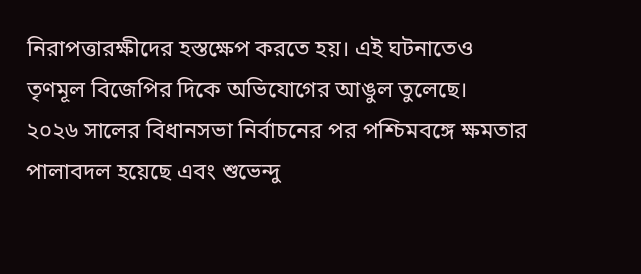নিরাপত্তারক্ষীদের হস্তক্ষেপ করতে হয়। এই ঘটনাতেও তৃণমূল বিজেপির দিকে অভিযোগের আঙুল তুলেছে।
২০২৬ সালের বিধানসভা নির্বাচনের পর পশ্চিমবঙ্গে ক্ষমতার পালাবদল হয়েছে এবং শুভেন্দু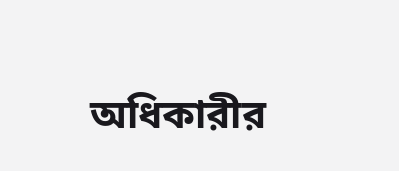অধিকারীর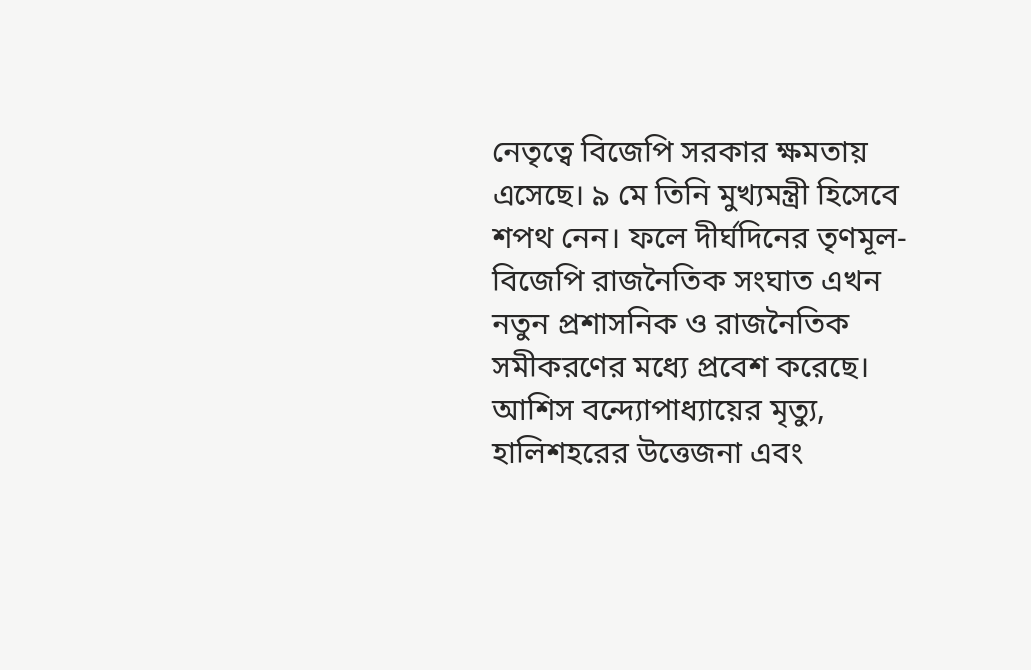নেতৃত্বে বিজেপি সরকার ক্ষমতায় এসেছে। ৯ মে তিনি মুখ্যমন্ত্রী হিসেবে শপথ নেন। ফলে দীর্ঘদিনের তৃণমূল-বিজেপি রাজনৈতিক সংঘাত এখন নতুন প্রশাসনিক ও রাজনৈতিক সমীকরণের মধ্যে প্রবেশ করেছে।
আশিস বন্দ্যোপাধ্যায়ের মৃত্যু, হালিশহরের উত্তেজনা এবং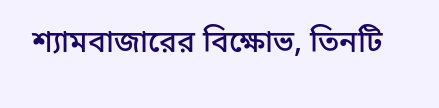শ্যামবাজারের বিক্ষোভ, তিনটি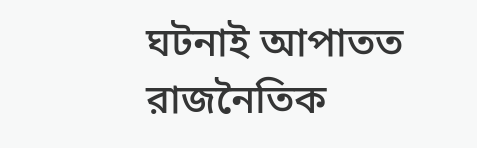ঘটনাই আপাতত রাজনৈতিক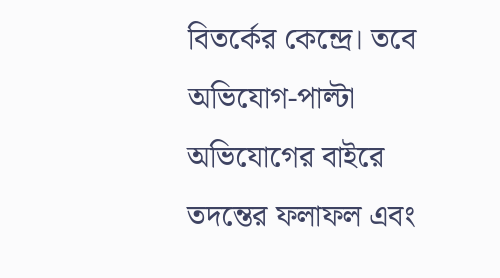বিতর্কের কেন্দ্রে। তবে অভিযোগ-পাল্টা অভিযোগের বাইরে তদন্তের ফলাফল এবং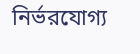নির্ভরযোগ্য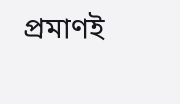প্রমাণই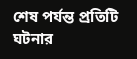শেষ পর্যন্ত প্রতিটি ঘটনার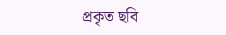প্রকৃত ছবি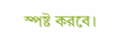স্পষ্ট করবে।